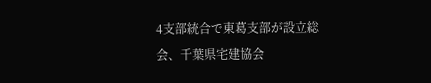4支部統合で東葛支部が設立総会、千葉県宅建協会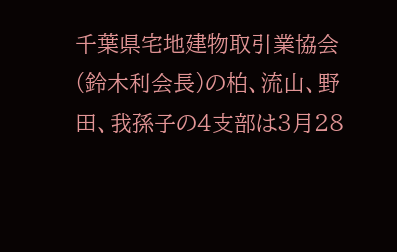千葉県宅地建物取引業協会(鈴木利会長)の柏、流山、野田、我孫子の4支部は3月28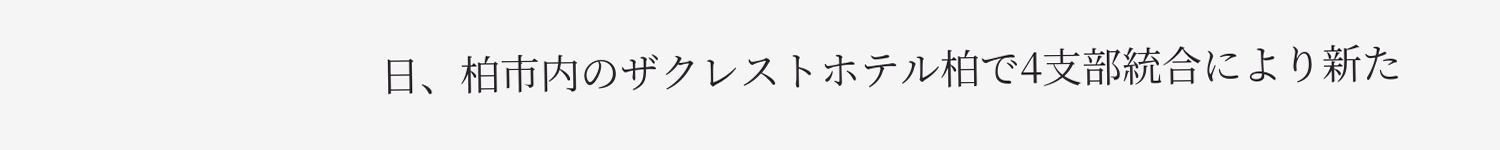日、柏市内のザクレストホテル柏で4支部統合により新た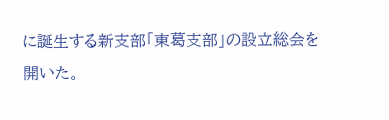に誕生する新支部「東葛支部」の設立総会を開いた。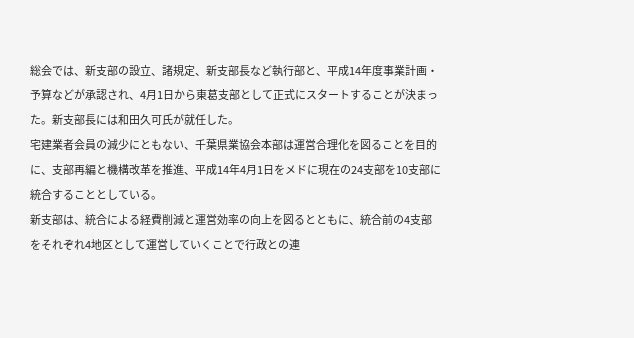総会では、新支部の設立、諸規定、新支部長など執行部と、平成14年度事業計画・予算などが承認され、4月1日から東葛支部として正式にスタートすることが決まった。新支部長には和田久可氏が就任した。
宅建業者会員の減少にともない、千葉県業協会本部は運営合理化を図ることを目的に、支部再編と機構改革を推進、平成14年4月1日をメドに現在の24支部を10支部に統合することとしている。
新支部は、統合による経費削減と運営効率の向上を図るとともに、統合前の4支部をそれぞれ4地区として運営していくことで行政との連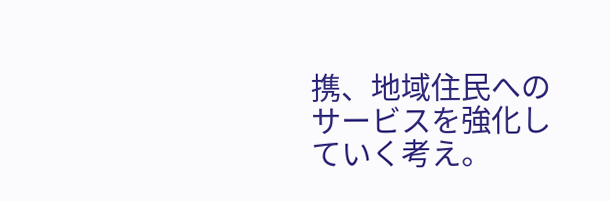携、地域住民へのサービスを強化していく考え。